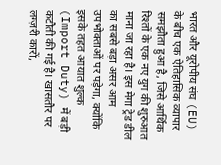भारत और यूरोपीय संघ (EU) के बीच एक ऐतिहासिक व्यापार समझौता हुआ है, जिसे आर्थिक रिश्तों के एक नए युग की शुरुआत माना जा रहा है। इस मेगा ट्रेड डील का सबसे बड़ा असर आम उपभोक्ताओं पर पड़ेगा, क्योंकि इसके तहत आयात शुल्क (Import Duty) में बड़ी कटौती की गई है। खासतौर पर लग्ज़री कारों,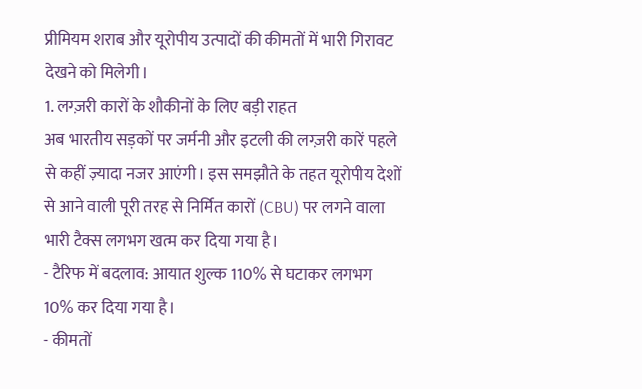प्रीमियम शराब और यूरोपीय उत्पादों की कीमतों में भारी गिरावट देखने को मिलेगी।
1. लग्ज़री कारों के शौकीनों के लिए बड़ी राहत
अब भारतीय सड़कों पर जर्मनी और इटली की लग्ज़री कारें पहले से कहीं ज़्यादा नजर आएंगी। इस समझौते के तहत यूरोपीय देशों से आने वाली पूरी तरह से निर्मित कारों (CBU) पर लगने वाला भारी टैक्स लगभग खत्म कर दिया गया है।
- टैरिफ में बदलाव: आयात शुल्क 110% से घटाकर लगभग 10% कर दिया गया है।
- कीमतों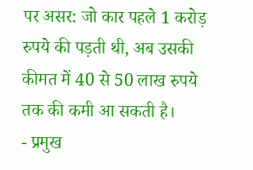पर असर: जो कार पहले 1 करोड़ रुपये की पड़ती थी, अब उसकी कीमत में 40 से 50 लाख रुपये तक की कमी आ सकती है।
- प्रमुख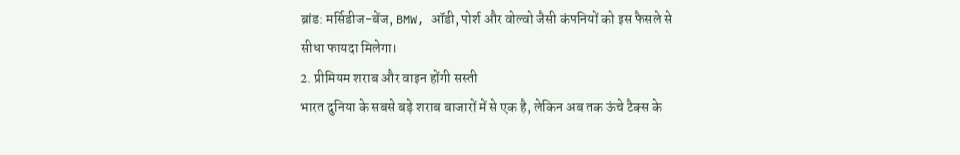ब्रांड: मर्सिडीज-बेंज, BMW, ऑडी, पोर्श और वोल्वो जैसी कंपनियों को इस फैसले से सीधा फायदा मिलेगा।
2. प्रीमियम शराब और वाइन होंगी सस्ती
भारत दुनिया के सबसे बड़े शराब बाजारों में से एक है, लेकिन अब तक ऊंचे टैक्स के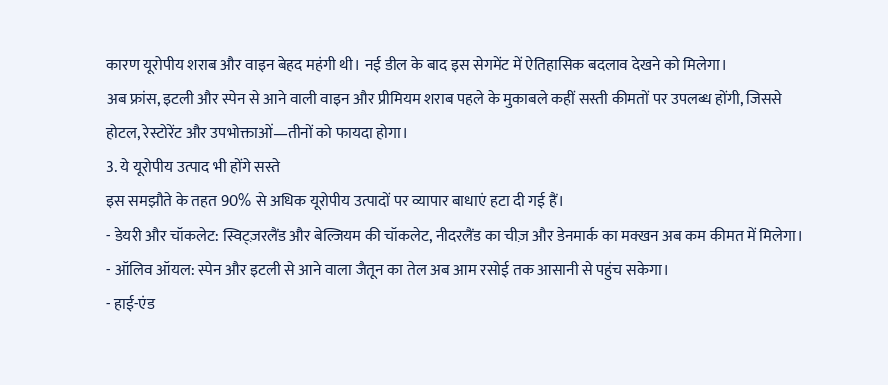कारण यूरोपीय शराब और वाइन बेहद महंगी थी। नई डील के बाद इस सेगमेंट में ऐतिहासिक बदलाव देखने को मिलेगा।
अब फ्रांस, इटली और स्पेन से आने वाली वाइन और प्रीमियम शराब पहले के मुकाबले कहीं सस्ती कीमतों पर उपलब्ध होंगी, जिससे होटल, रेस्टोरेंट और उपभोक्ताओं—तीनों को फायदा होगा।
3. ये यूरोपीय उत्पाद भी होंगे सस्ते
इस समझौते के तहत 90% से अधिक यूरोपीय उत्पादों पर व्यापार बाधाएं हटा दी गई हैं।
- डेयरी और चॉकलेट: स्विट्ज़रलैंड और बेल्जियम की चॉकलेट, नीदरलैंड का चीज़ और डेनमार्क का मक्खन अब कम कीमत में मिलेगा।
- ऑलिव ऑयल: स्पेन और इटली से आने वाला जैतून का तेल अब आम रसोई तक आसानी से पहुंच सकेगा।
- हाई-एंड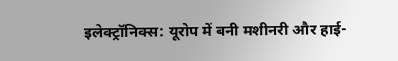इलेक्ट्रॉनिक्स: यूरोप में बनी मशीनरी और हाई-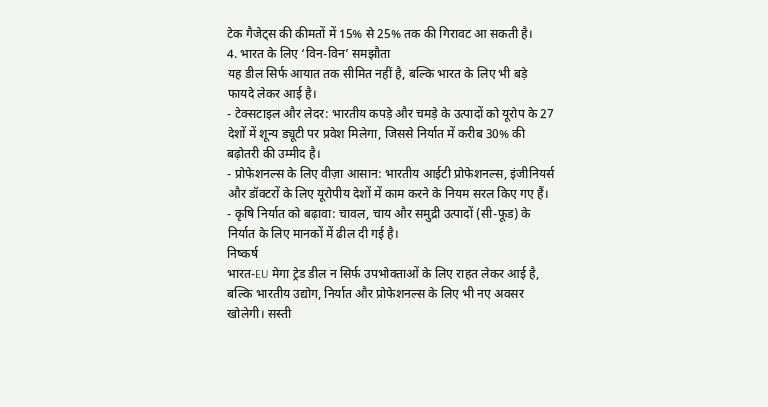टेक गैजेट्स की कीमतों में 15% से 25% तक की गिरावट आ सकती है।
4. भारत के लिए ‘विन-विन’ समझौता
यह डील सिर्फ आयात तक सीमित नहीं है, बल्कि भारत के लिए भी बड़े फायदे लेकर आई है।
- टेक्सटाइल और लेदर: भारतीय कपड़े और चमड़े के उत्पादों को यूरोप के 27 देशों में शून्य ड्यूटी पर प्रवेश मिलेगा, जिससे निर्यात में करीब 30% की बढ़ोतरी की उम्मीद है।
- प्रोफेशनल्स के लिए वीज़ा आसान: भारतीय आईटी प्रोफेशनल्स, इंजीनियर्स और डॉक्टरों के लिए यूरोपीय देशों में काम करने के नियम सरल किए गए हैं।
- कृषि निर्यात को बढ़ावा: चावल, चाय और समुद्री उत्पादों (सी-फूड) के निर्यात के लिए मानकों में ढील दी गई है।
निष्कर्ष
भारत-EU मेगा ट्रेड डील न सिर्फ उपभोक्ताओं के लिए राहत लेकर आई है, बल्कि भारतीय उद्योग, निर्यात और प्रोफेशनल्स के लिए भी नए अवसर खोलेगी। सस्ती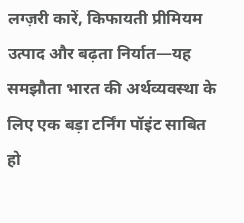लग्ज़री कारें, किफायती प्रीमियम उत्पाद और बढ़ता निर्यात—यह समझौता भारत की अर्थव्यवस्था के लिए एक बड़ा टर्निंग पॉइंट साबित हो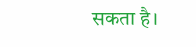सकता है।